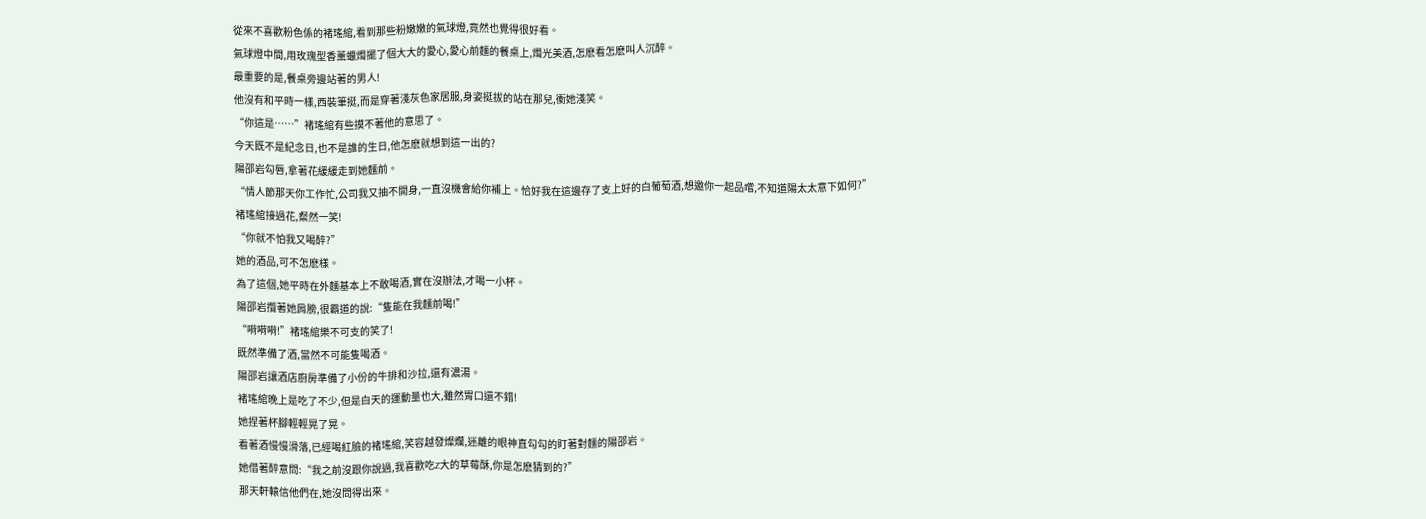從來不喜歡粉色係的褚瑤綰,看到那些粉嫩嫩的氣球燈,竟然也覺得很好看。
氣球燈中間,用玫瑰型香薰蠟燭擺了個大大的愛心,愛心前麵的餐桌上,燭光美酒,怎麽看怎麽叫人沉醉。
最重要的是,餐桌旁邊站著的男人!
他沒有和平時一樣,西裝筆挺,而是穿著淺灰色家居服,身姿挺拔的站在那兒,衝她淺笑。
“你這是……”褚瑤綰有些摸不著他的意思了。
今天既不是紀念日,也不是誰的生日,他怎麽就想到這一出的?
陽邵岩勾唇,拿著花緩緩走到她麵前。
“情人節那天你工作忙,公司我又抽不開身,一直沒機會給你補上。恰好我在這邊存了支上好的白葡萄酒,想邀你一起品嚐,不知道陽太太意下如何?”
褚瑤綰接過花,粲然一笑!
“你就不怕我又喝醉?”
她的酒品,可不怎麽樣。
為了這個,她平時在外麵基本上不敢喝酒,實在沒辦法,才喝一小杯。
陽邵岩攬著她肩膀,很霸道的說:“隻能在我麵前喝!”
“嗬嗬嗬!”褚瑤綰樂不可支的笑了!
既然準備了酒,當然不可能隻喝酒。
陽邵岩讓酒店廚房準備了小份的牛排和沙拉,還有濃湯。
褚瑤綰晚上是吃了不少,但是白天的運動量也大,雖然胃口還不錯!
她捏著杯腳輕輕晃了晃。
看著酒慢慢滑落,已經喝紅臉的褚瑤綰,笑容越發燦爛,迷離的眼神直勾勾的盯著對麵的陽邵岩。
她借著醉意問:“我之前沒跟你說過,我喜歡吃Z大的草莓酥,你是怎麽猜到的?”
那天軒轅信他們在,她沒問得出來。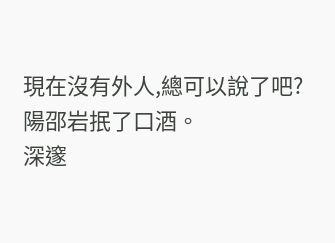現在沒有外人,總可以說了吧?
陽邵岩抿了口酒。
深邃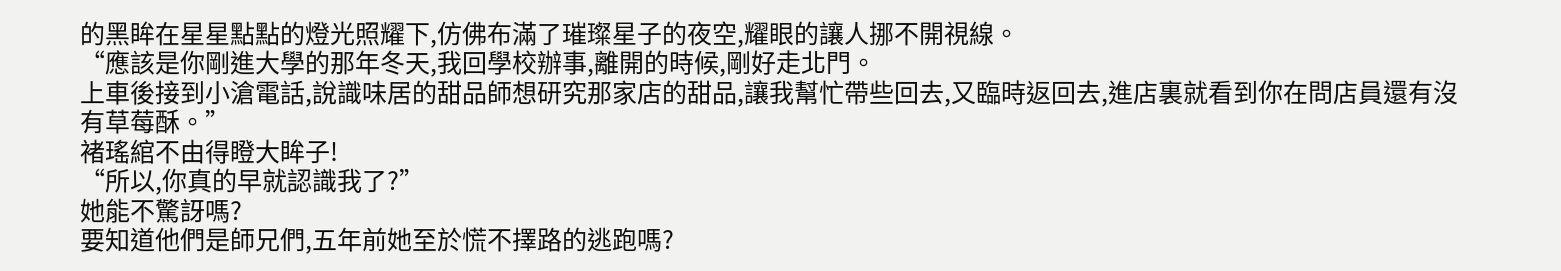的黑眸在星星點點的燈光照耀下,仿佛布滿了璀璨星子的夜空,耀眼的讓人挪不開視線。
“應該是你剛進大學的那年冬天,我回學校辦事,離開的時候,剛好走北門。
上車後接到小滄電話,說識味居的甜品師想研究那家店的甜品,讓我幫忙帶些回去,又臨時返回去,進店裏就看到你在問店員還有沒有草莓酥。”
褚瑤綰不由得瞪大眸子!
“所以,你真的早就認識我了?”
她能不驚訝嗎?
要知道他們是師兄們,五年前她至於慌不擇路的逃跑嗎?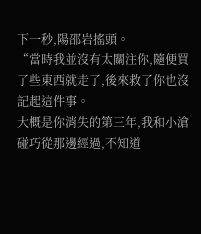下一秒,陽邵岩搖頭。
“當時我並沒有太關注你,隨便買了些東西就走了,後來救了你也沒記起這件事。
大概是你消失的第三年,我和小滄碰巧從那邊經過,不知道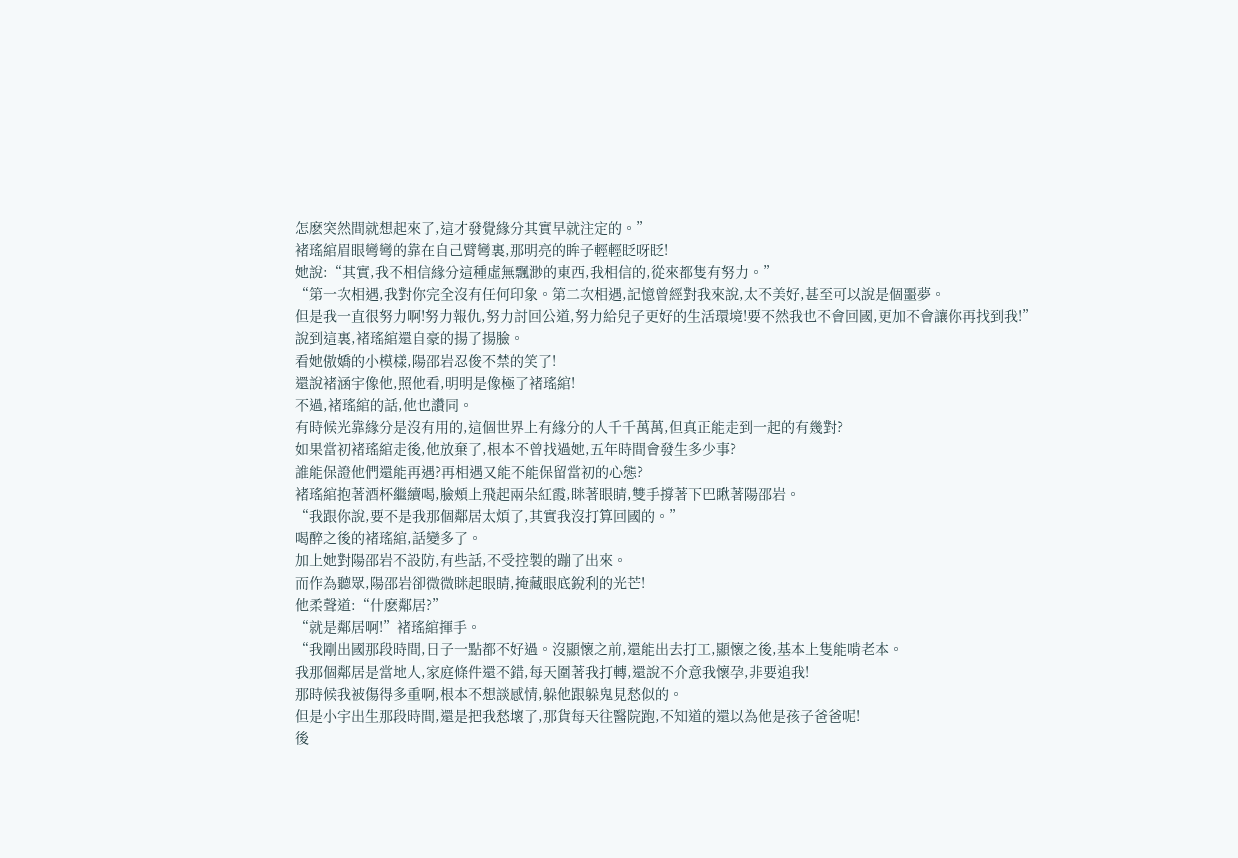怎麽突然間就想起來了,這才發覺緣分其實早就注定的。”
褚瑤綰眉眼彎彎的靠在自己臂彎裏,那明亮的眸子輕輕眨呀眨!
她說:“其實,我不相信緣分這種虛無飄渺的東西,我相信的,從來都隻有努力。”
“第一次相遇,我對你完全沒有任何印象。第二次相遇,記憶曾經對我來說,太不美好,甚至可以說是個噩夢。
但是我一直很努力啊!努力報仇,努力討回公道,努力給兒子更好的生活環境!要不然我也不會回國,更加不會讓你再找到我!”
說到這裏,褚瑤綰還自豪的揚了揚臉。
看她傲嬌的小模樣,陽邵岩忍俊不禁的笑了!
還說褚涵宇像他,照他看,明明是像極了褚瑤綰!
不過,褚瑤綰的話,他也讚同。
有時候光靠緣分是沒有用的,這個世界上有緣分的人千千萬萬,但真正能走到一起的有幾對?
如果當初褚瑤綰走後,他放棄了,根本不曾找過她,五年時間會發生多少事?
誰能保證他們還能再遇?再相遇又能不能保留當初的心態?
褚瑤綰抱著酒杯繼續喝,臉頰上飛起兩朵紅霞,眯著眼睛,雙手撐著下巴瞅著陽邵岩。
“我跟你說,要不是我那個鄰居太煩了,其實我沒打算回國的。”
喝醉之後的褚瑤綰,話變多了。
加上她對陽邵岩不設防,有些話,不受控製的蹦了出來。
而作為聽眾,陽邵岩卻微微眯起眼睛,掩藏眼底銳利的光芒!
他柔聲道:“什麽鄰居?”
“就是鄰居啊!”褚瑤綰揮手。
“我剛出國那段時間,日子一點都不好過。沒顯懷之前,還能出去打工,顯懷之後,基本上隻能啃老本。
我那個鄰居是當地人,家庭條件還不錯,每天圍著我打轉,還說不介意我懷孕,非要追我!
那時候我被傷得多重啊,根本不想談感情,躲他跟躲鬼見愁似的。
但是小宇出生那段時間,還是把我愁壞了,那貨每天往醫院跑,不知道的還以為他是孩子爸爸呢!
後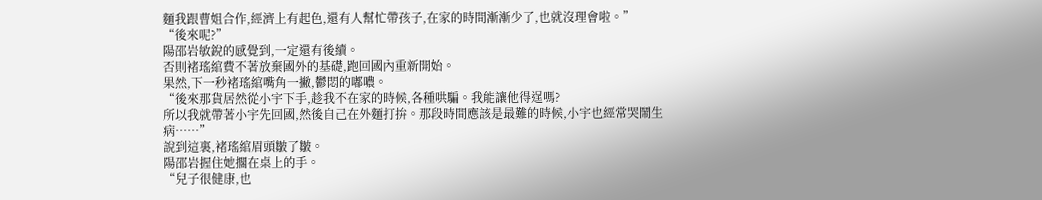麵我跟曹姐合作,經濟上有起色,還有人幫忙帶孩子,在家的時間漸漸少了,也就沒理會啦。”
“後來呢?”
陽邵岩敏銳的感覺到,一定還有後續。
否則褚瑤綰費不著放棄國外的基礎,跑回國內重新開始。
果然,下一秒褚瑤綰嘴角一撇,鬱悶的嘟噥。
“後來那貨居然從小宇下手,趁我不在家的時候,各種哄騙。我能讓他得逞嗎?
所以我就帶著小宇先回國,然後自己在外麵打拚。那段時間應該是最難的時候,小宇也經常哭鬧生病……”
說到這裏,褚瑤綰眉頭皺了皺。
陽邵岩握住她擱在桌上的手。
“兒子很健康,也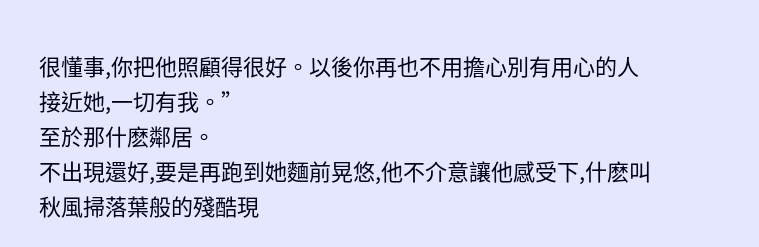很懂事,你把他照顧得很好。以後你再也不用擔心別有用心的人接近她,一切有我。”
至於那什麽鄰居。
不出現還好,要是再跑到她麵前晃悠,他不介意讓他感受下,什麽叫秋風掃落葉般的殘酷現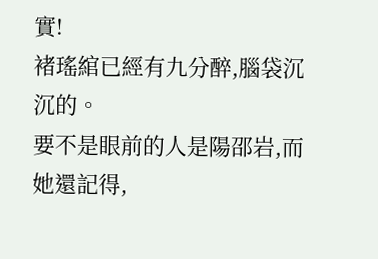實!
褚瑤綰已經有九分醉,腦袋沉沉的。
要不是眼前的人是陽邵岩,而她還記得,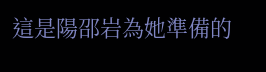這是陽邵岩為她準備的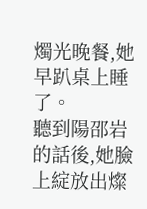燭光晚餐,她早趴桌上睡了。
聽到陽邵岩的話後,她臉上綻放出燦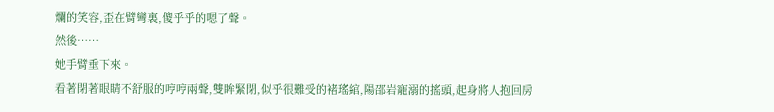爛的笑容,歪在臂彎裏,傻乎乎的嗯了聲。
然後……
她手臂垂下來。
看著閉著眼睛不舒服的哼哼兩聲,雙眸緊閉,似乎很難受的褚瑤綰,陽邵岩寵溺的搖頭,起身將人抱回房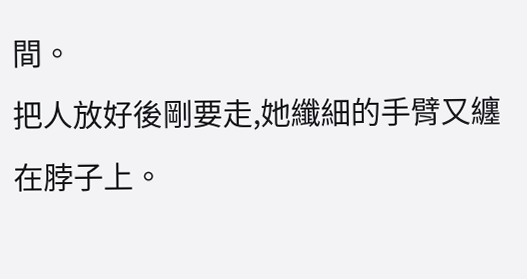間。
把人放好後剛要走,她纖細的手臂又纏在脖子上。